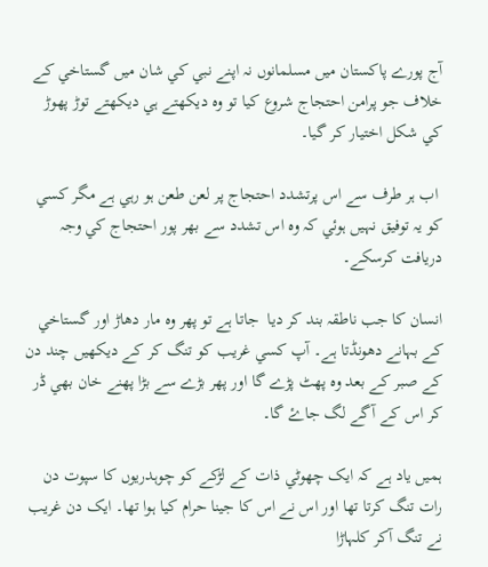آج پورے پاکستان ميں مسلمانوں نہ اپنے نبي کي شان ميں گستاخي کے خلاف جو پرامن احتجاج شروع کيا تو وہ ديکھتے ہي ديکھتے توڑ پھوڑ کي شکل اختيار کر گيا۔

 اب ہر طرف سے اس پرتشدد احتجاج پر لعن طعن ہو رہي ہے مگر کسي کو يہ توفيق نہيں ہوئي کہ وہ اس تشدد سے بھر پور احتجاج کي وجہ دريافت کرسکے۔

انسان کا جب ناطقہ بند کر ديا  جاتا ہے تو پھر وہ مار دھاڑ اور گستاخي کے بہانے دھونڈتا ہے۔ آپ کسي غريب کو تنگ کر کے ديکھيں چند دن کے صبر کے بعد وہ پھٹ پڑے گا اور پھر بڑے سے بڑا پھنے خان بھي ڈر کر اس کے آگے لگ جاۓ گا۔

ہميں ياد ہے کہ ايک چھوٹي ذات کے لڑکے کو چوہدريوں کا سپوت دن رات تنگ کرتا تھا اور اس نے اس کا جينا حرام کيا ہوا تھا۔ ايک دن غريب نے تنگ آکر کلہاڑا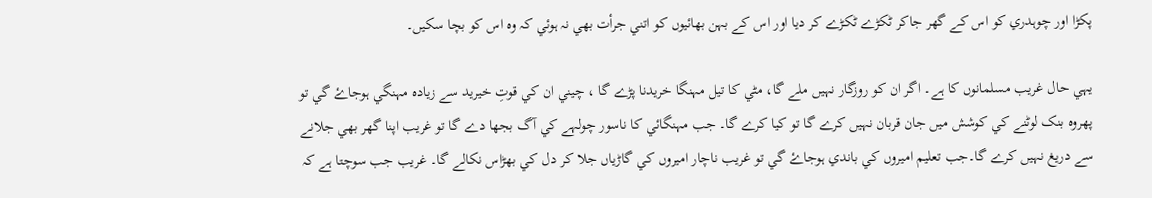پکڑا اور چوہدري کو اس کے گھر جاکر ٹکڑے ٹکڑے کر ديا اور اس کے بہن بھائيوں کو اتني جرأت بھي نہ ہوئي کہ وہ اس کو بچا سکيں۔

يہي حال غريب مسلمانوں کا ہے۔ اگر ان کو روزگار نہيں ملے گا، مٹي کا تيل مہنگا خريدنا پڑے گا ، چيني ان کي قوتِ خيريد سے زيادہ مہنگي ہوجاۓ گي تو پھروہ بنک لوٹنے کي کوشش ميں جان قربان نہيں کرے گا تو کيا کرے گا۔ جب مہنگائي کا ناسور چولہے کي آگ بجھا دے گا تو غريب اپنا گھر بھي جلانے سے دريغ نہيں کرے گا۔جب تعليم اميروں کي باندي ہوجاۓ گي تو غريب ناچار اميروں کي گاڑياں جلا کر دل کي بھڑاس نکالے گا۔ غريب جب سوچتا ہے کہ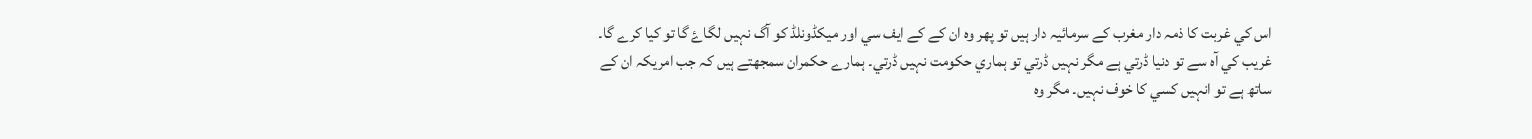اس کي غربت کا ذمہ دار مغرب کے سرمائيہ دار ہيں تو پھر وہ ان کے کے ايف سي اور ميکڈونلڈ کو آگ نہيں لگاۓ گا تو کيا کرے گا۔ غريب کي آہ سے تو دنيا ڈرتي ہے مگر نہيں ڈرتي تو ہماري حکومت نہيں ڈرتي۔ ہمارے حکمران سمجھتے ہيں کہ جب امريکہ ان کے ساتھ ہے تو انہيں کسي کا خوف نہيں۔ مگر وہ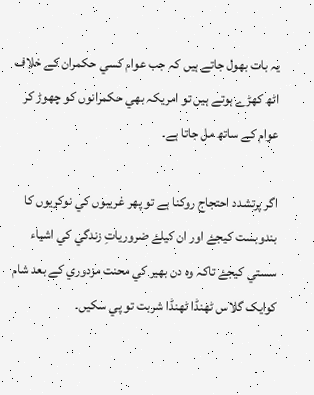يہ بات بھول جاتے ہيں کہ جب عوام کسي حکمران کے خلاف اٹھ کھڑے ہوتے ہيں تو امريکہ بھي حکمرانوں کو چھوڑ کر عوام کے ساتھ مل جاتا ہے۔

اگر پرتشدد احتجاج روکنا ہے تو پھر غريبوں کي نوکريوں کا بندوبست کيجۓ اور ان کيلۓ ضرورياتِ زندگي کي اشياء سستي کيجۓ تاکہ وہ دن بھير کي محنت مزدوري کے بعد شام کوايک گلاس ٹھنڈا ٹھنڈا شربت تو پي سکيں۔